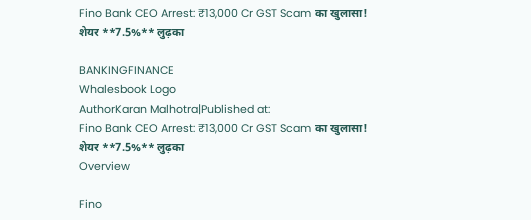Fino Bank CEO Arrest: ₹13,000 Cr GST Scam का खुलासा! शेयर **7.5%** लुढ़का

BANKINGFINANCE
Whalesbook Logo
AuthorKaran Malhotra|Published at:
Fino Bank CEO Arrest: ₹13,000 Cr GST Scam का खुलासा! शेयर **7.5%** लुढ़का
Overview

Fino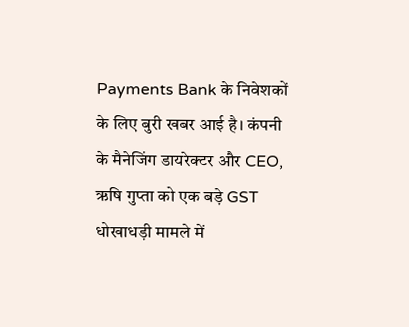Payments Bank के निवेशकों के लिए बुरी खबर आई है। कंपनी के मैनेजिंग डायरेक्टर और CEO, ऋषि गुप्ता को एक बड़े GST धोखाधड़ी मामले में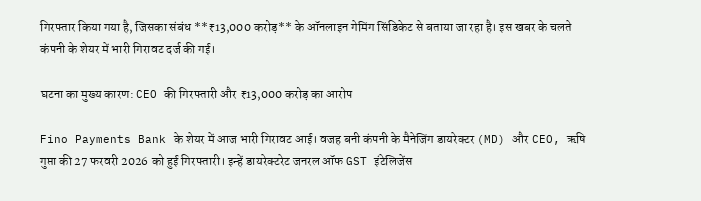गिरफ्तार किया गया है, जिसका संबंध **₹13,000 करोड़** के ऑनलाइन गेमिंग सिंडिकेट से बताया जा रहा है। इस खबर के चलते कंपनी के शेयर में भारी गिरावट दर्ज की गई।

घटना का मुख्य कारण: CEO की गिरफ्तारी और ₹13,000 करोड़ का आरोप

Fino Payments Bank के शेयर में आज भारी गिरावट आई। वजह बनी कंपनी के मैनेजिंग डायरेक्टर (MD) और CEO, ऋषि गुप्ता की 27 फरवरी 2026 को हुई गिरफ्तारी। इन्हें डायरेक्टरेट जनरल ऑफ GST इंटेलिजेंस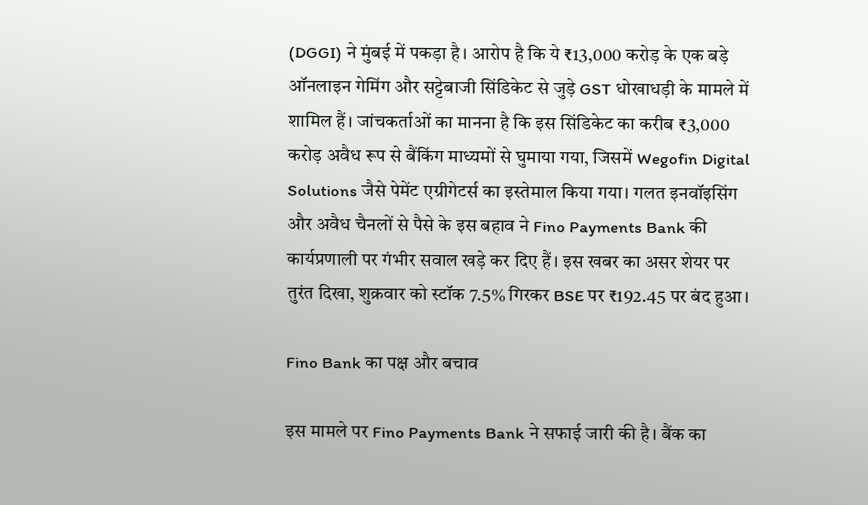(DGGI) ने मुंबई में पकड़ा है। आरोप है कि ये ₹13,000 करोड़ के एक बड़े ऑनलाइन गेमिंग और सट्टेबाजी सिंडिकेट से जुड़े GST धोखाधड़ी के मामले में शामिल हैं। जांचकर्ताओं का मानना है कि इस सिंडिकेट का करीब ₹3,000 करोड़ अवैध रूप से बैंकिंग माध्यमों से घुमाया गया, जिसमें Wegofin Digital Solutions जैसे पेमेंट एग्रीगेटर्स का इस्तेमाल किया गया। गलत इनवॉइसिंग और अवैध चैनलों से पैसे के इस बहाव ने Fino Payments Bank की कार्यप्रणाली पर गंभीर सवाल खड़े कर दिए हैं। इस खबर का असर शेयर पर तुरंत दिखा, शुक्रवार को स्टॉक 7.5% गिरकर BSE पर ₹192.45 पर बंद हुआ।

Fino Bank का पक्ष और बचाव

इस मामले पर Fino Payments Bank ने सफाई जारी की है। बैंक का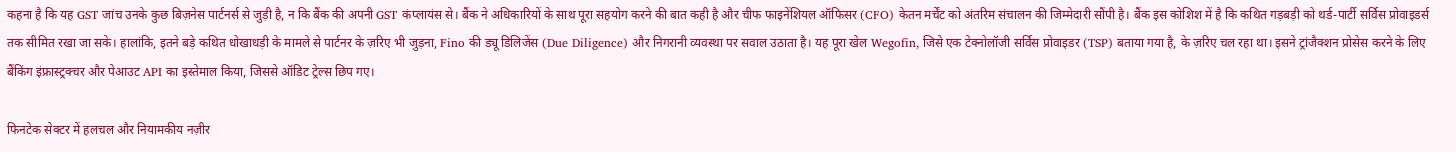कहना है कि यह GST जांच उनके कुछ बिज़नेस पार्टनर्स से जुड़ी है, न कि बैंक की अपनी GST कंप्लायंस से। बैंक ने अधिकारियों के साथ पूरा सहयोग करने की बात कही है और चीफ फाइनेंशियल ऑफिसर (CFO) केतन मर्चेंट को अंतरिम संचालन की जिम्मेदारी सौंपी है। बैंक इस कोशिश में है कि कथित गड़बड़ी को थर्ड-पार्टी सर्विस प्रोवाइडर्स तक सीमित रखा जा सके। हालांकि, इतने बड़े कथित धोखाधड़ी के मामले से पार्टनर के ज़रिए भी जुड़ना, Fino की ड्यू डिलिजेंस (Due Diligence) और निगरानी व्यवस्था पर सवाल उठाता है। यह पूरा खेल Wegofin, जिसे एक टेक्नोलॉजी सर्विस प्रोवाइडर (TSP) बताया गया है, के ज़रिए चल रहा था। इसने ट्रांजैक्शन प्रोसेस करने के लिए बैंकिंग इंफ्रास्ट्रक्चर और पेआउट API का इस्तेमाल किया, जिससे ऑडिट ट्रेल्स छिप गए।

फिनटेक सेक्टर में हलचल और नियामकीय नज़ीर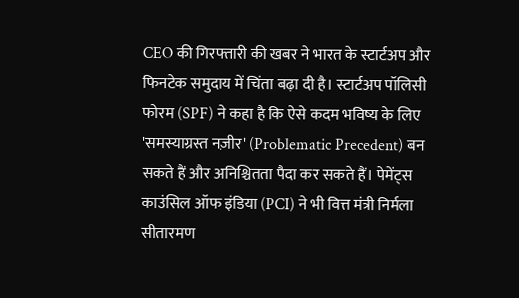CEO की गिरफ्तारी की खबर ने भारत के स्टार्टअप और फिनटेक समुदाय में चिंता बढ़ा दी है। स्टार्टअप पॉलिसी फोरम (SPF) ने कहा है कि ऐसे कदम भविष्य के लिए 'समस्याग्रस्त नज़ीर' (Problematic Precedent) बन सकते हैं और अनिश्चितता पैदा कर सकते हैं। पेमेंट्स काउंसिल ऑफ इंडिया (PCI) ने भी वित्त मंत्री निर्मला सीतारमण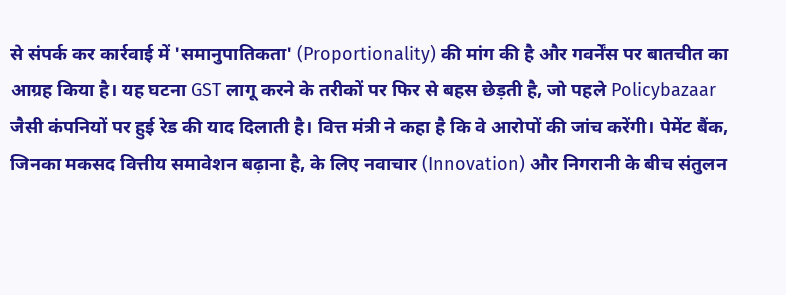से संपर्क कर कार्रवाई में 'समानुपातिकता' (Proportionality) की मांग की है और गवर्नेंस पर बातचीत का आग्रह किया है। यह घटना GST लागू करने के तरीकों पर फिर से बहस छेड़ती है, जो पहले Policybazaar जैसी कंपनियों पर हुई रेड की याद दिलाती है। वित्त मंत्री ने कहा है कि वे आरोपों की जांच करेंगी। पेमेंट बैंक, जिनका मकसद वित्तीय समावेशन बढ़ाना है, के लिए नवाचार (Innovation) और निगरानी के बीच संतुलन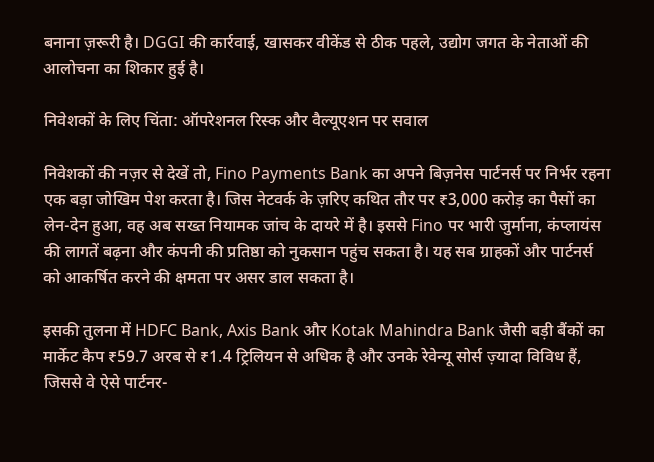बनाना ज़रूरी है। DGGI की कार्रवाई, खासकर वीकेंड से ठीक पहले, उद्योग जगत के नेताओं की आलोचना का शिकार हुई है।

निवेशकों के लिए चिंता: ऑपरेशनल रिस्क और वैल्यूएशन पर सवाल

निवेशकों की नज़र से देखें तो, Fino Payments Bank का अपने बिज़नेस पार्टनर्स पर निर्भर रहना एक बड़ा जोखिम पेश करता है। जिस नेटवर्क के ज़रिए कथित तौर पर ₹3,000 करोड़ का पैसों का लेन-देन हुआ, वह अब सख्त नियामक जांच के दायरे में है। इससे Fino पर भारी जुर्माना, कंप्लायंस की लागतें बढ़ना और कंपनी की प्रतिष्ठा को नुकसान पहुंच सकता है। यह सब ग्राहकों और पार्टनर्स को आकर्षित करने की क्षमता पर असर डाल सकता है।

इसकी तुलना में HDFC Bank, Axis Bank और Kotak Mahindra Bank जैसी बड़ी बैंकों का मार्केट कैप ₹59.7 अरब से ₹1.4 ट्रिलियन से अधिक है और उनके रेवेन्यू सोर्स ज़्यादा विविध हैं, जिससे वे ऐसे पार्टनर-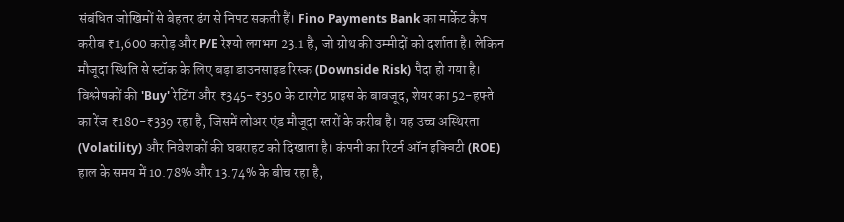संबंधित जोखिमों से बेहतर ढंग से निपट सकती हैं। Fino Payments Bank का मार्केट कैप करीब ₹1,600 करोड़ और P/E रेश्यो लगभग 23.1 है, जो ग्रोथ की उम्मीदों को दर्शाता है। लेकिन मौजूदा स्थिति से स्टॉक के लिए बड़ा डाउनसाइड रिस्क (Downside Risk) पैदा हो गया है। विश्लेषकों की 'Buy' रेटिंग और ₹345-₹350 के टारगेट प्राइस के बावजूद, शेयर का 52-हफ्ते का रेंज ₹180-₹339 रहा है, जिसमें लोअर एंड मौजूदा स्तरों के करीब है। यह उच्च अस्थिरता (Volatility) और निवेशकों की घबराहट को दिखाता है। कंपनी का रिटर्न ऑन इक्विटी (ROE) हाल के समय में 10.78% और 13.74% के बीच रहा है,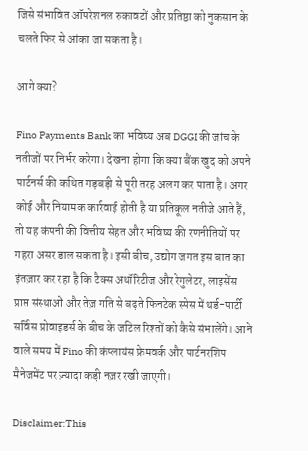जिसे संभावित ऑपरेशनल रुकावटों और प्रतिष्ठा को नुकसान के चलते फिर से आंका जा सकता है।

आगे क्या?

Fino Payments Bank का भविष्य अब DGGI की जांच के नतीजों पर निर्भर करेगा। देखना होगा कि क्या बैंक खुद को अपने पार्टनर्स की कथित गड़बड़ी से पूरी तरह अलग कर पाता है। अगर कोई और नियामक कार्रवाई होती है या प्रतिकूल नतीजे आते हैं, तो यह कंपनी की वित्तीय सेहत और भविष्य की रणनीतियों पर गहरा असर डाल सकता है। इसी बीच, उद्योग जगत इस बात का इंतज़ार कर रहा है कि टैक्स अथॉरिटीज और रेगुलेटर, लाइसेंस प्राप्त संस्थाओं और तेज़ गति से बढ़ते फिनटेक स्पेस में थर्ड-पार्टी सर्विस प्रोवाइडर्स के बीच के जटिल रिश्तों को कैसे संभालेंगे। आने वाले समय में Fino की कंप्लायंस फ्रेमवर्क और पार्टनरशिप मैनेजमेंट पर ज़्यादा कड़ी नज़र रखी जाएगी।

Disclaimer:This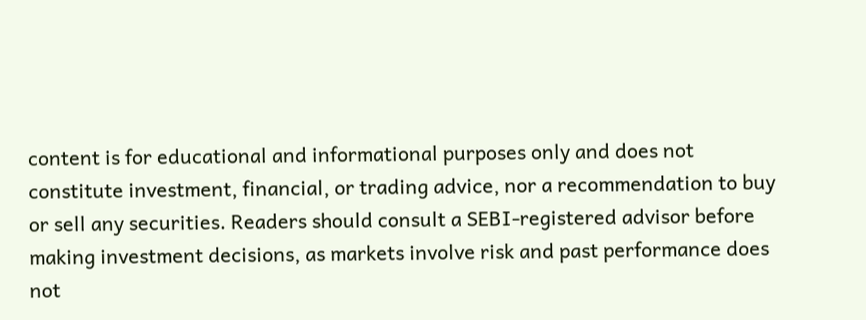content is for educational and informational purposes only and does not constitute investment, financial, or trading advice, nor a recommendation to buy or sell any securities. Readers should consult a SEBI-registered advisor before making investment decisions, as markets involve risk and past performance does not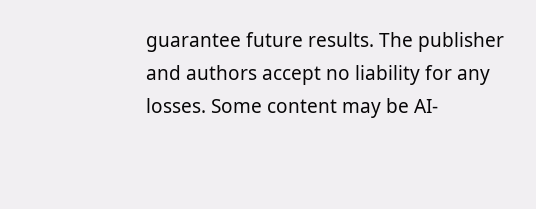guarantee future results. The publisher and authors accept no liability for any losses. Some content may be AI-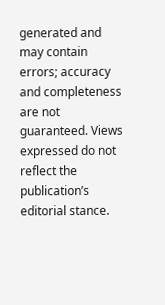generated and may contain errors; accuracy and completeness are not guaranteed. Views expressed do not reflect the publication’s editorial stance.